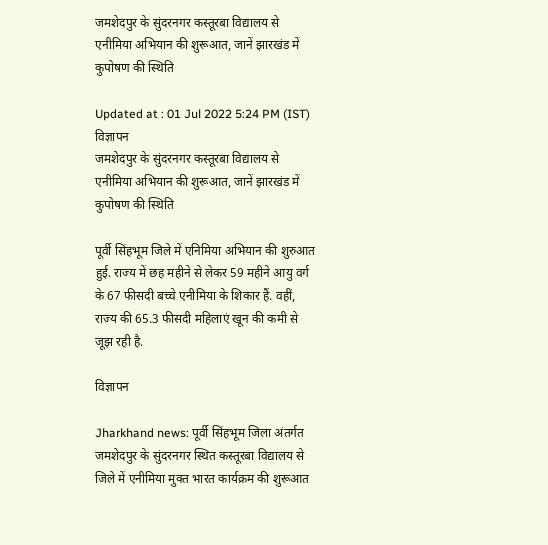जमशेदपुर के सुंदरनगर कस्तूरबा विद्यालय से एनीमिया अभियान की शुरूआत, जानें झारखंड में कुपोषण की स्थिति

Updated at : 01 Jul 2022 5:24 PM (IST)
विज्ञापन
जमशेदपुर के सुंदरनगर कस्तूरबा विद्यालय से एनीमिया अभियान की शुरूआत, जानें झारखंड में कुपोषण की स्थिति

पूर्वी सिंहभूम जिले में एनिमिया अभियान की शुरुआत हुई. राज्य में छह महीने से लेकर 59 महीने आयु वर्ग के 67 फीसदी बच्चे एनीमिया के शिकार हैं. वहीं, राज्य की 65.3 फीसदी महिलाएं खून की कमी से जूझ रही है.

विज्ञापन

Jharkhand news: पूर्वी सिंहभूम जिला अंतर्गत जमशेदपुर के सुंदरनगर स्थित कस्तूरबा विद्यालय से जिले में एनीमिया मुक्त भारत कार्यक्रम की शुरूआत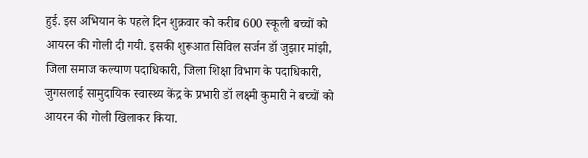हुई. इस अभियान के पहले दिन शुक्रवार को करीब 600 स्कूली बच्चों को आयरन की गोली दी गयी. इसकी शुरूआत सिविल सर्जन डॉ जुझार मांझी, जिला समाज कल्याण पदाधिकारी, जिला शिक्षा विभाग के पदाधिकारी, जुगसलाई सामुदायिक स्वास्थ्य केंद्र के प्रभारी डॉ लक्ष्मी कुमारी ने बच्चों को आयरन की गोली खिलाकर किया.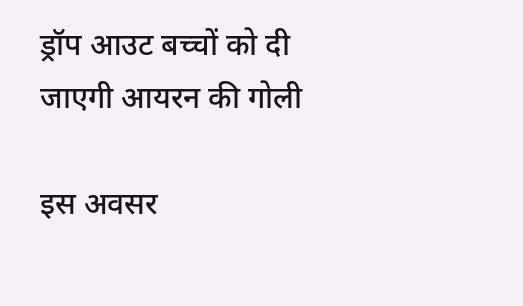ड्रॉप आउट बच्चों को दी जाएगी आयरन की गोली

इस अवसर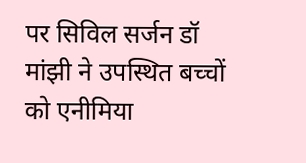पर सिविल सर्जन डॉ मांझी ने उपस्थित बच्चों को एनीमिया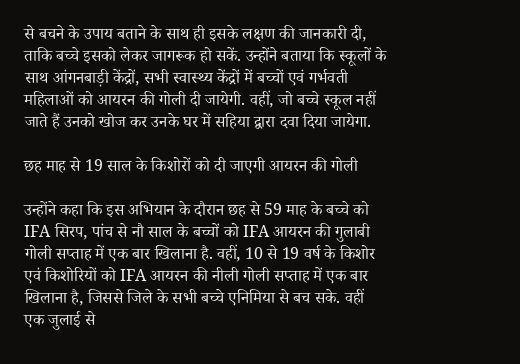से बचने के उपाय बताने के साथ ही इसके लक्षण की जानकारी दी, ताकि बच्चे इसको लेकर जागरूक हो सकें. उन्होंने बताया कि स्कूलों के साथ आंगनबाड़ी केंद्रों, सभी स्वास्थ्य केंद्रों में बच्चों एवं गर्भवती महिलाओं को आयरन की गोली दी जायेगी. वहीं, जो बच्चे स्कूल नहीं जाते हैं उनको खोज कर उनके घर में सहिया द्वारा दवा दिया जायेगा.

छह माह से 19 साल के किशोरों को दी जाएगी आयरन की गोली

उन्होंने कहा कि इस अभियान के दौरान छह से 59 माह के बच्चे को IFA सिरप, पांच से नौ साल के बच्चों को IFA आयरन की गुलाबी गोली सप्ताह में एक बार खिलाना है. वहीं, 10 से 19 वर्ष के किशोर एवं किशोरियों को IFA आयरन की नीली गोली सप्ताह में एक बार खिलाना है, जिससे जिले के सभी बच्चे एनिमिया से बच सके. वहीं एक जुलाई से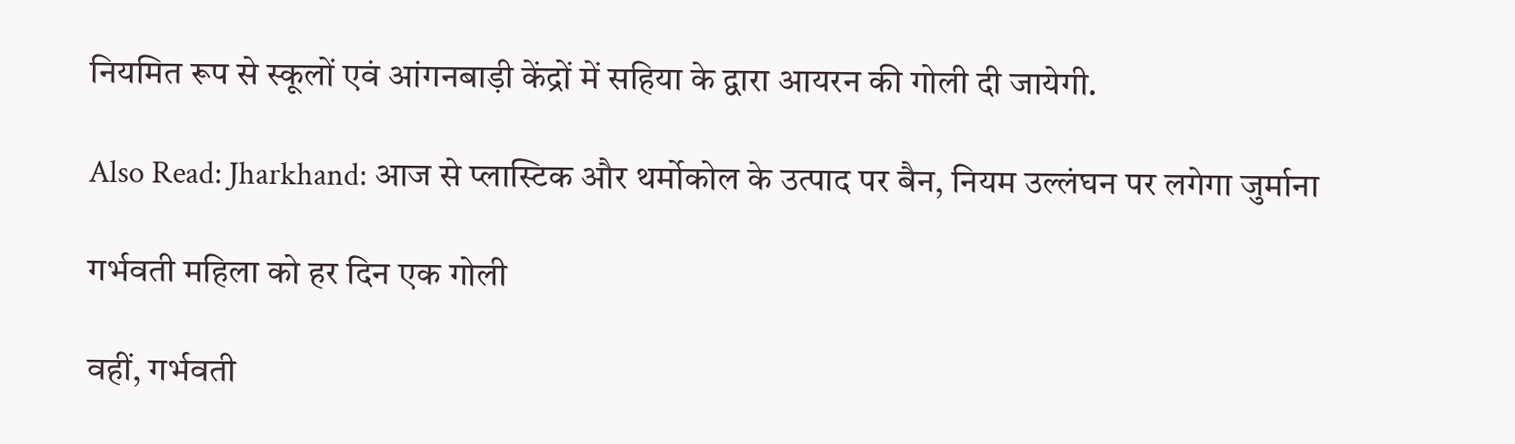नियमित रूप से स्कूलों एवं आंगनबाड़ी केंद्रों में सहिया के द्वारा आयरन की गोली दी जायेगी.

Also Read: Jharkhand: आज से प्लास्टिक और थर्मोकोल के उत्पाद पर बैन, नियम उल्लंघन पर लगेगा जुर्माना

गर्भवती महिला को हर दिन एक गोली

वहीं, गर्भवती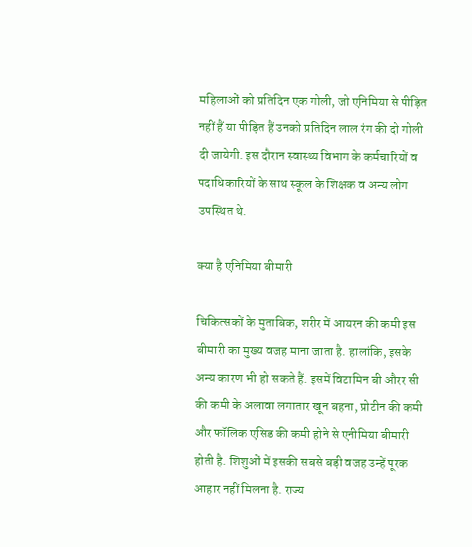महिलाओं को प्रतिदिन एक गोली, जो एनिमिया से पीड़ित नहीं हैं या पीड़ित हैं उनको प्रतिदिन लाल रंग की दो गोली दी जायेगी. इस दौरान स्वास्थ्य विभाग के कर्मचारियों व पदाधिकारियों के साथ स्कूल के शिक्षक व अन्य लोग उपस्थित थे.

क्या है एनिमिया बीमारी

चिकित्सकों के मुताबिक, शरीर में आयरन की कमी इस बीमारी का मुख्य वजह माना जाता है. हालांकि, इसके अन्य कारण भी हो सकते हैं. इसमें विटामिन बी औरर सी की कमी के अलावा लगातार खून बहना, प्रोटीन की कमी और फॉलिक एसिड की कमी होने से एनीमिया बीमारी होती है. शिशुओं में इसकी सबसे बड़ी वजह उन्हें पूरक आहार नहीं मिलना है. राज्य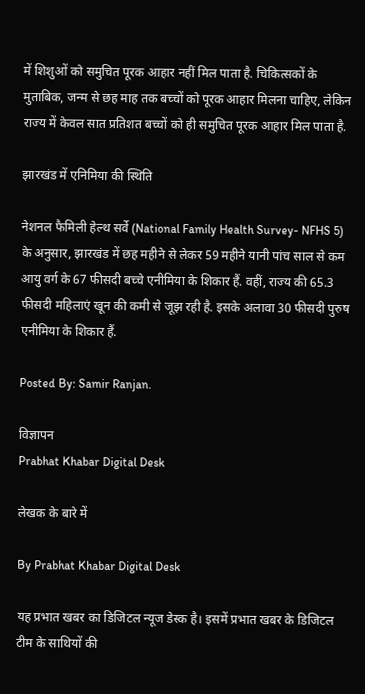में शिशुओं को समुचित पूरक आहार नहीं मिल पाता है. चिकित्सकों के मुताबिक, जन्म से छह माह तक बच्चों को पूरक आहार मिलना चाहिए, लेकिन राज्य में केवल सात प्रतिशत बच्चों को ही समुचित पूरक आहार मिल पाता है.

झारखंड में एनिमिया की स्थिति

नेशनल फैमिली हेल्थ सर्वे (National Family Health Survey- NFHS 5) के अनुसार, झारखंड में छह महीने से लेकर 59 महीने यानी पांच साल से कम आयु वर्ग के 67 फीसदी बच्चे एनीमिया के शिकार हैं. वहीं, राज्य की 65.3 फीसदी महिलाएं खून की कमी से जूझ रही है. इसके अलावा 30 फीसदी पुरुष एनीमिया के शिकार हैं.

Posted By: Samir Ranjan.

विज्ञापन
Prabhat Khabar Digital Desk

लेखक के बारे में

By Prabhat Khabar Digital Desk

यह प्रभात खबर का डिजिटल न्यूज डेस्क है। इसमें प्रभात खबर के डिजिटल टीम के साथियों की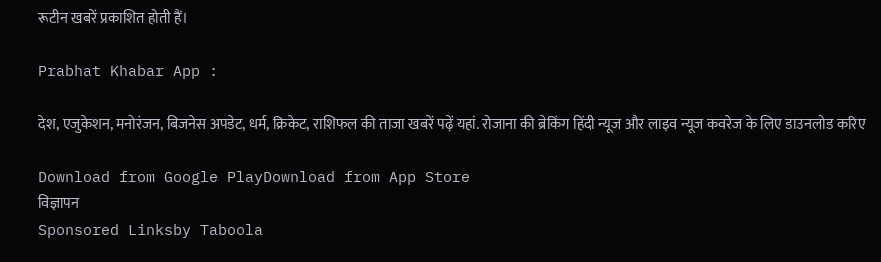रूटीन खबरें प्रकाशित होती हैं।

Prabhat Khabar App :

देश, एजुकेशन, मनोरंजन, बिजनेस अपडेट, धर्म, क्रिकेट, राशिफल की ताजा खबरें पढ़ें यहां. रोजाना की ब्रेकिंग हिंदी न्यूज और लाइव न्यूज कवरेज के लिए डाउनलोड करिए

Download from Google PlayDownload from App Store
विज्ञापन
Sponsored Linksby Taboola